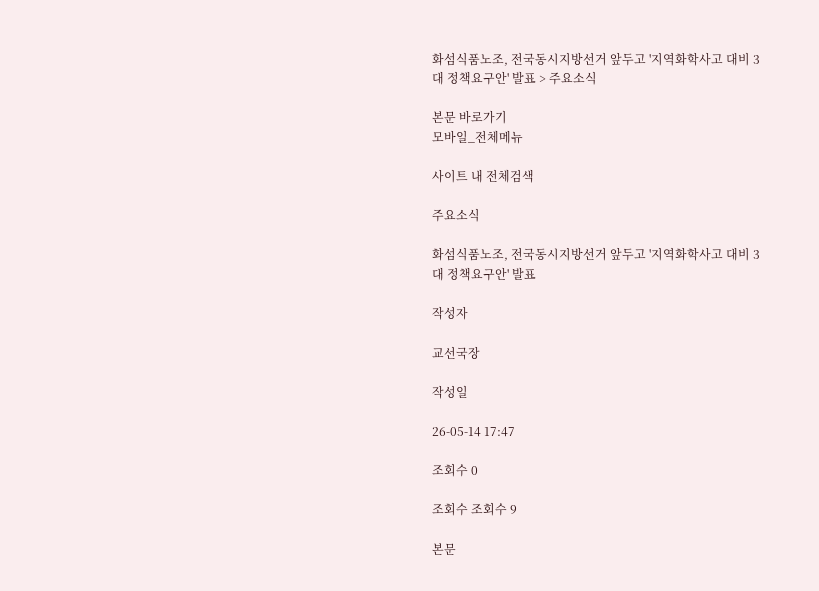화섬식품노조, 전국동시지방선거 앞두고 '지역화학사고 대비 3대 정책요구안' 발표 > 주요소식

본문 바로가기
모바일_전체메뉴

사이트 내 전체검색

주요소식

화섬식품노조, 전국동시지방선거 앞두고 '지역화학사고 대비 3대 정책요구안' 발표

작성자

교선국장

작성일

26-05-14 17:47

조회수 0

조회수 조회수 9

본문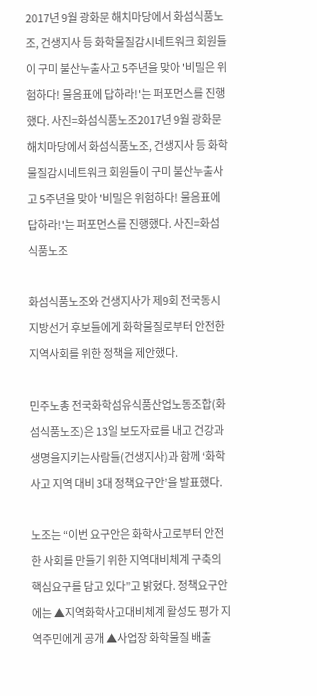2017년 9월 광화문 해치마당에서 화섬식품노조, 건생지사 등 화학물질감시네트워크 회원들이 구미 불산누출사고 5주년을 맞아 '비밀은 위험하다! 물음표에 답하라!'는 퍼포먼스를 진행했다. 사진=화섬식품노조2017년 9월 광화문 해치마당에서 화섬식품노조, 건생지사 등 화학물질감시네트워크 회원들이 구미 불산누출사고 5주년을 맞아 '비밀은 위험하다! 물음표에 답하라!'는 퍼포먼스를 진행했다. 사진=화섬식품노조

화섬식품노조와 건생지사가 제9회 전국동시지방선거 후보들에게 화학물질로부터 안전한 지역사회를 위한 정책을 제안했다.

민주노총 전국화학섬유식품산업노동조합(화섬식품노조)은 13일 보도자료를 내고 건강과생명을지키는사람들(건생지사)과 함께 ‘화학 사고 지역 대비 3대 정책요구안’을 발표했다.

노조는 “이번 요구안은 화학사고로부터 안전한 사회를 만들기 위한 지역대비체계 구축의 핵심요구를 담고 있다”고 밝혔다. 정책요구안에는 ▲지역화학사고대비체계 활성도 평가 지역주민에게 공개 ▲사업장 화학물질 배출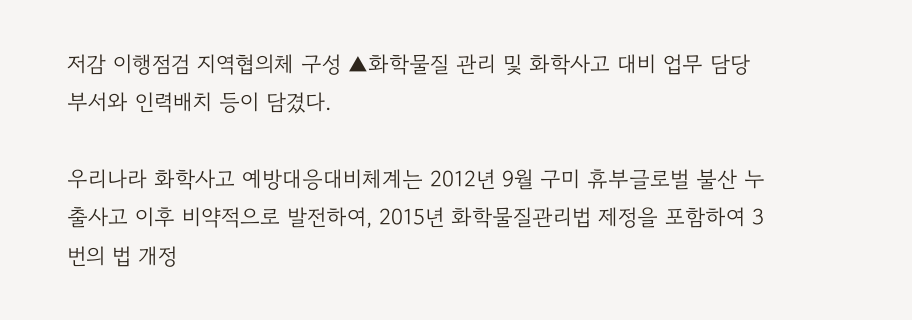저감 이행점검 지역협의체 구성 ▲화학물질 관리 및 화학사고 대비 업무 담당부서와 인력배치 등이 담겼다.

우리나라 화학사고 예방대응대비체계는 2012년 9월 구미 휴부글로벌 불산 누출사고 이후 비약적으로 발전하여, 2015년 화학물질관리법 제정을 포함하여 3번의 법 개정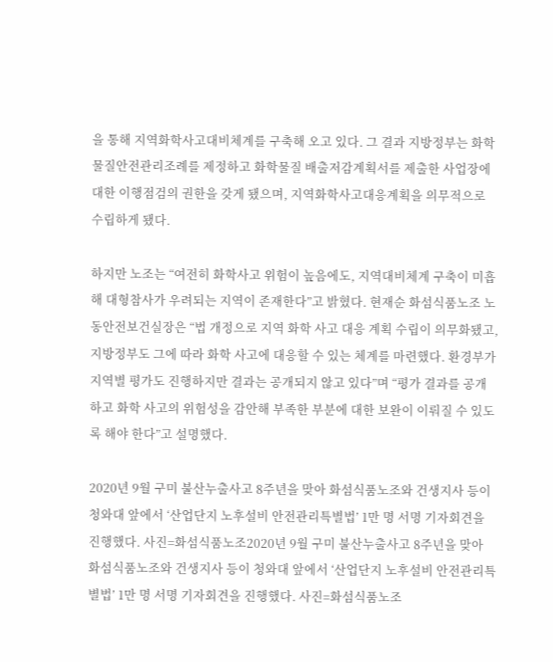을 통해 지역화학사고대비체계를 구축해 오고 있다. 그 결과 지방정부는 화학물질안전관리조례를 제정하고 화학물질 배출저감계획서를 제출한 사업장에 대한 이행점검의 권한을 갖게 됐으며, 지역화학사고대응계획을 의무적으로 수립하게 됐다.

하지만 노조는 “여전히 화학사고 위험이 높음에도, 지역대비체계 구축이 미흡해 대형참사가 우려되는 지역이 존재한다”고 밝혔다. 현재순 화섬식품노조 노동안전보건실장은 “법 개정으로 지역 화학 사고 대응 계획 수립이 의무화됐고, 지방정부도 그에 따라 화학 사고에 대응할 수 있는 체계를 마련했다. 환경부가 지역별 평가도 진행하지만 결과는 공개되지 않고 있다”며 “평가 결과를 공개하고 화학 사고의 위험성을 감안해 부족한 부분에 대한 보완이 이뤄질 수 있도록 해야 한다”고 설명했다.

2020년 9월 구미 불산누출사고 8주년을 맞아 화섬식품노조와 건생지사 등이 청와대 앞에서 ‘산업단지 노후설비 안전관리특별법’ 1만 명 서명 기자회견을 진행했다. 사진=화섬식품노조2020년 9월 구미 불산누출사고 8주년을 맞아 화섬식품노조와 건생지사 등이 청와대 앞에서 ‘산업단지 노후설비 안전관리특별법’ 1만 명 서명 기자회견을 진행했다. 사진=화섬식품노조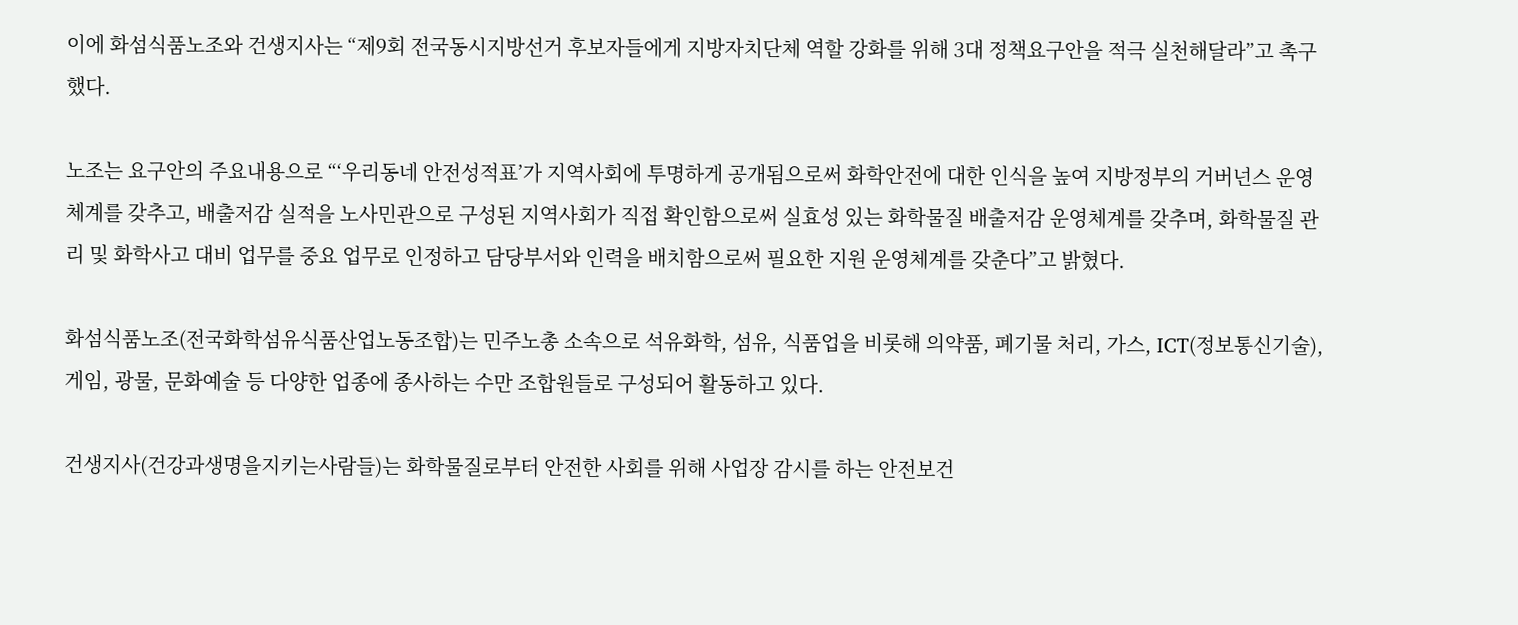이에 화섬식품노조와 건생지사는 “제9회 전국동시지방선거 후보자들에게 지방자치단체 역할 강화를 위해 3대 정책요구안을 적극 실천해달라”고 촉구했다.

노조는 요구안의 주요내용으로 “‘우리동네 안전성적표’가 지역사회에 투명하게 공개됨으로써 화학안전에 대한 인식을 높여 지방정부의 거버넌스 운영체계를 갖추고, 배출저감 실적을 노사민관으로 구성된 지역사회가 직접 확인함으로써 실효성 있는 화학물질 배출저감 운영체계를 갖추며, 화학물질 관리 및 화학사고 대비 업무를 중요 업무로 인정하고 담당부서와 인력을 배치함으로써 필요한 지원 운영체계를 갖춘다”고 밝혔다.

화섬식품노조(전국화학섬유식품산업노동조합)는 민주노총 소속으로 석유화학, 섬유, 식품업을 비롯해 의약품, 폐기물 처리, 가스, ICT(정보통신기술), 게임, 광물, 문화예술 등 다양한 업종에 종사하는 수만 조합원들로 구성되어 활동하고 있다.

건생지사(건강과생명을지키는사람들)는 화학물질로부터 안전한 사회를 위해 사업장 감시를 하는 안전보건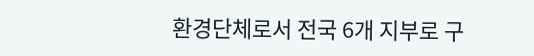환경단체로서 전국 6개 지부로 구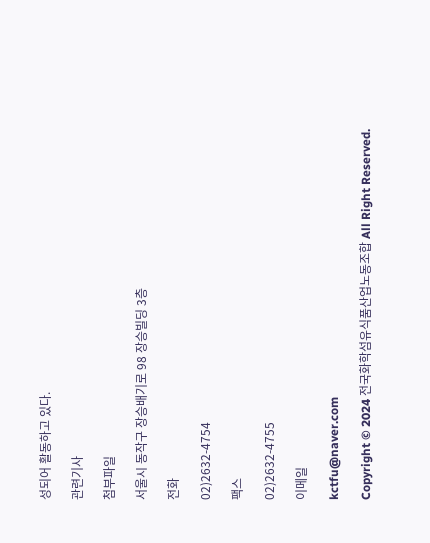성되어 활동하고 있다.

관련기사

첨부파일

서울시 동작구 장승배기로 98 장승빌딩 3층

전화

02)2632-4754

팩스

02)2632-4755

이메일

kctfu@naver.com

Copyright © 2024 전국화학섬유식품산업노동조합 All Right Reserved.